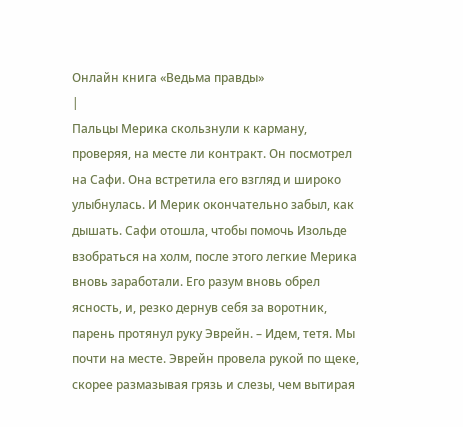Онлайн книга «Ведьма правды»
|
Пальцы Мерика скользнули к карману, проверяя, на месте ли контракт. Он посмотрел на Сафи. Она встретила его взгляд и широко улыбнулась. И Мерик окончательно забыл, как дышать. Сафи отошла, чтобы помочь Изольде взобраться на холм, после этого легкие Мерика вновь заработали. Его разум вновь обрел ясность, и, резко дернув себя за воротник, парень протянул руку Эврейн. – Идем, тетя. Мы почти на месте. Эврейн провела рукой по щеке, скорее размазывая грязь и слезы, чем вытирая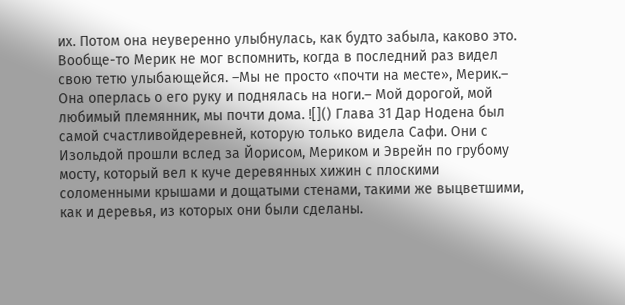их. Потом она неуверенно улыбнулась, как будто забыла, каково это. Вообще-то Мерик не мог вспомнить, когда в последний раз видел свою тетю улыбающейся. –Мы не просто «почти на месте», Мерик.– Она оперлась о его руку и поднялась на ноги.– Мой дорогой, мой любимый племянник, мы почти дома. ![]() Глава 31 Дар Нодена был самой счастливойдеревней, которую только видела Сафи. Они с Изольдой прошли вслед за Йорисом, Мериком и Эврейн по грубому мосту, который вел к куче деревянных хижин с плоскими соломенными крышами и дощатыми стенами, такими же выцветшими, как и деревья, из которых они были сделаны.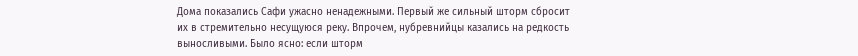Дома показались Сафи ужасно ненадежными. Первый же сильный шторм сбросит их в стремительно несущуюся реку. Впрочем, нубревнийцы казались на редкость выносливыми. Было ясно: если шторм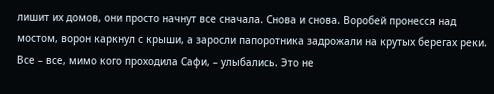лишит их домов, они просто начнут все сначала. Снова и снова. Воробей пронесся над мостом, ворон каркнул с крыши, а заросли папоротника задрожали на крутых берегах реки. Все – все, мимо кого проходила Сафи, – улыбались. Это не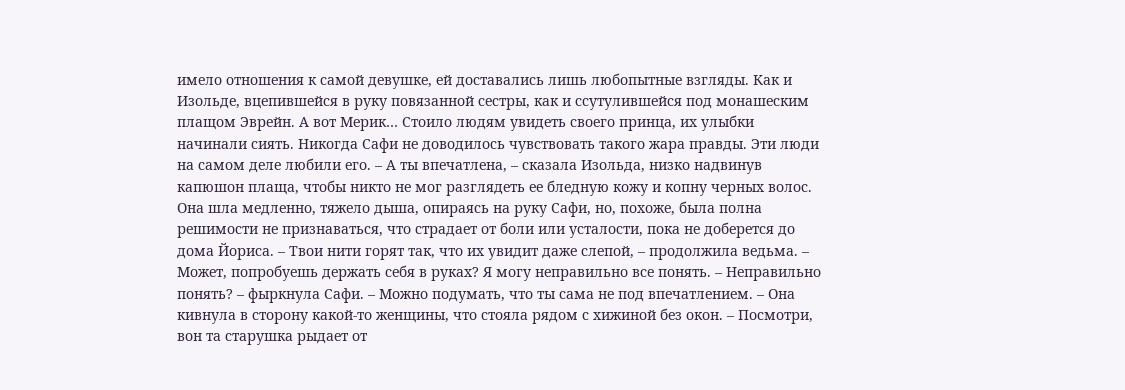имело отношения к самой девушке, ей доставались лишь любопытные взгляды. Как и Изольде, вцепившейся в руку повязанной сестры, как и ссутулившейся под монашеским плащом Эврейн. А вот Мерик… Стоило людям увидеть своего принца, их улыбки начинали сиять. Никогда Сафи не доводилось чувствовать такого жара правды. Эти люди на самом деле любили его. – А ты впечатлена, – сказала Изольда, низко надвинув капюшон плаща, чтобы никто не мог разглядеть ее бледную кожу и копну черных волос. Она шла медленно, тяжело дыша, опираясь на руку Сафи, но, похоже, была полна решимости не признаваться, что страдает от боли или усталости, пока не доберется до дома Йориса. – Твои нити горят так, что их увидит даже слепой, – продолжила ведьма. – Может, попробуешь держать себя в руках? Я могу неправильно все понять. – Неправильно понять? – фыркнула Сафи. – Можно подумать, что ты сама не под впечатлением. – Она кивнула в сторону какой-то женщины, что стояла рядом с хижиной без окон. – Посмотри, вон та старушка рыдает от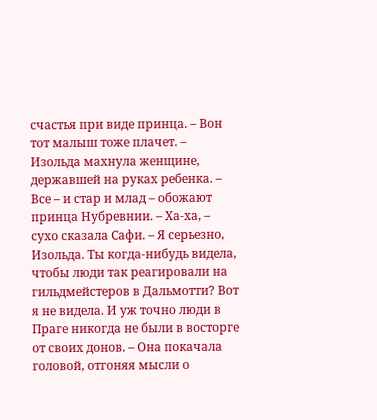счастья при виде принца. – Вон тот малыш тоже плачет. – Изольда махнула женщине, державшей на руках ребенка. – Все – и стар и млад – обожают принца Нубревнии. – Ха-ха, – сухо сказала Сафи. – Я серьезно, Изольда. Ты когда-нибудь видела, чтобы люди так реагировали на гильдмейстеров в Дальмотти? Вот я не видела. И уж точно люди в Праге никогда не были в восторге от своих донов. – Она покачала головой, отгоняя мысли о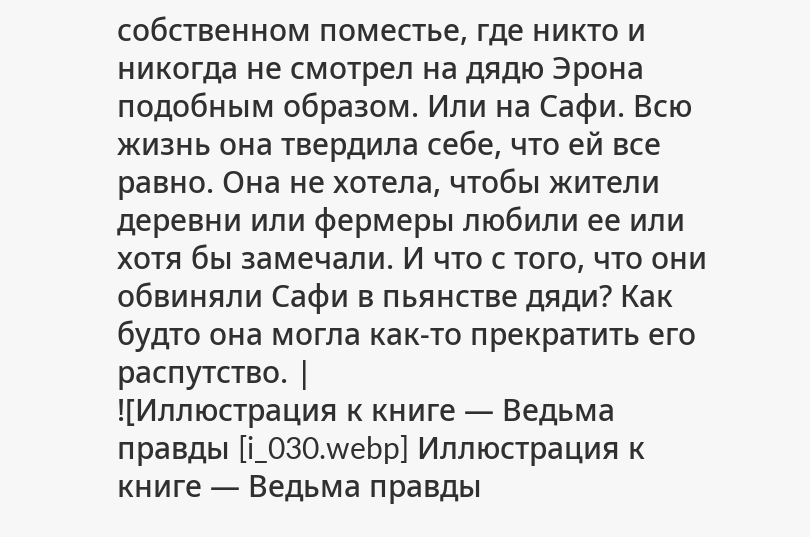собственном поместье, где никто и никогда не смотрел на дядю Эрона подобным образом. Или на Сафи. Всю жизнь она твердила себе, что ей все равно. Она не хотела, чтобы жители деревни или фермеры любили ее или хотя бы замечали. И что с того, что они обвиняли Сафи в пьянстве дяди? Как будто она могла как-то прекратить его распутство. |
![Иллюстрация к книге — Ведьма правды [i_030.webp] Иллюстрация к книге — Ведьма правды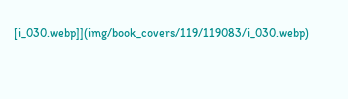[i_030.webp]](img/book_covers/119/119083/i_030.webp)